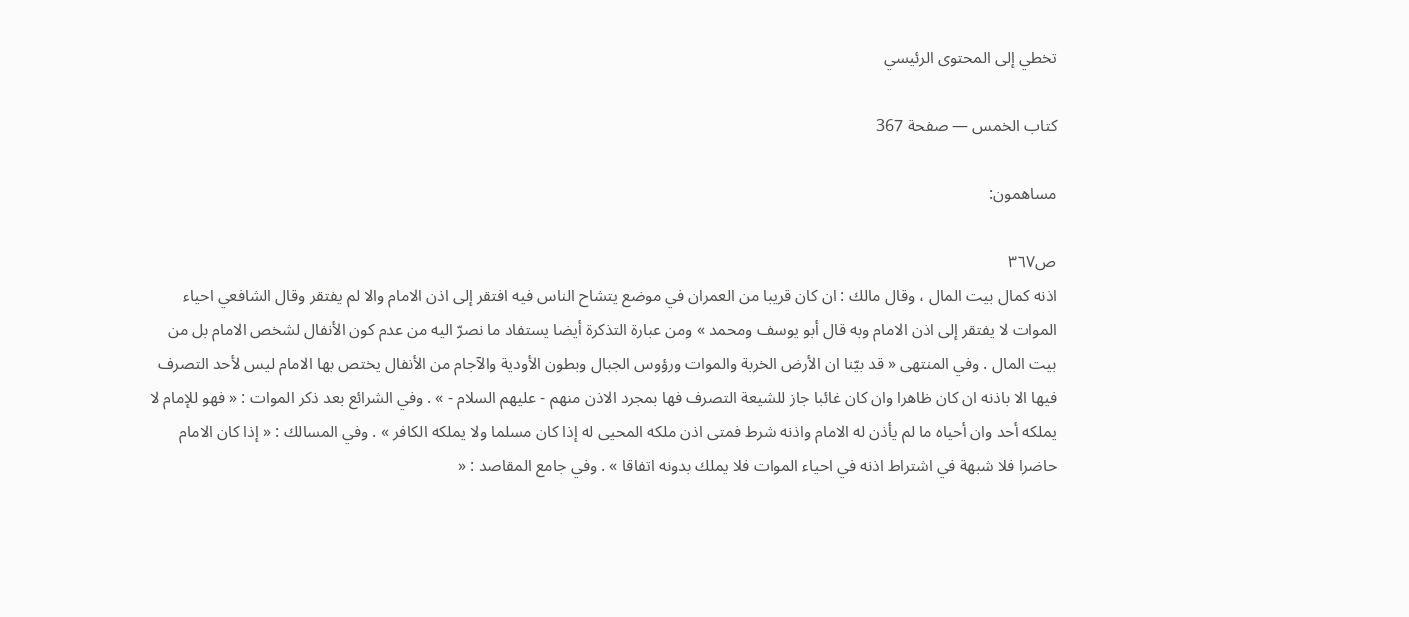تخطي إلى المحتوى الرئيسي

كتاب الخمس — صفحة 367

مساهمون:

ص٣٦٧
اذنه كمال بيت المال ، وقال مالك : ان كان قريبا من العمران في موضع يتشاح الناس فيه افتقر إلى اذن الامام والا لم يفتقر وقال الشافعي احياء الموات لا يفتقر إلى اذن الامام وبه قال أبو يوسف ومحمد » ومن عبارة التذكرة أيضا يستفاد ما نصرّ اليه من عدم كون الأنفال لشخص الامام بل من بيت المال . وفي المنتهى « قد بيّنا ان الأرض الخربة والموات ورؤوس الجبال وبطون الأودية والآجام من الأنفال يختص بها الامام ليس لأحد التصرف فيها الا باذنه ان كان ظاهرا وان كان غائبا جاز للشيعة التصرف فها بمجرد الاذن منهم - عليهم السلام - » . وفي الشرائع بعد ذكر الموات : « فهو للإمام لا يملكه أحد وان أحياه ما لم يأذن له الامام واذنه شرط فمتى اذن ملكه المحيى له إذا كان مسلما ولا يملكه الكافر » . وفي المسالك : « إذا كان الامام حاضرا فلا شبهة في اشتراط اذنه في احياء الموات فلا يملك بدونه اتفاقا » . وفي جامع المقاصد : «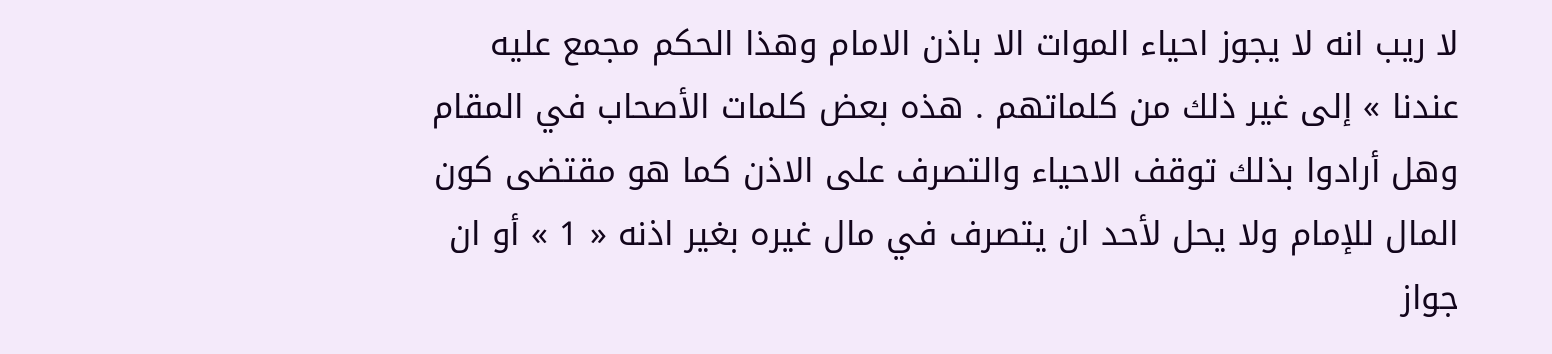لا ريب انه لا يجوز احياء الموات الا باذن الامام وهذا الحكم مجمع عليه عندنا » إلى غير ذلك من كلماتهم . هذه بعض كلمات الأصحاب في المقام وهل أرادوا بذلك توقف الاحياء والتصرف على الاذن كما هو مقتضى كون المال للإمام ولا يحل لأحد ان يتصرف في مال غيره بغير اذنه « 1 » أو ان جواز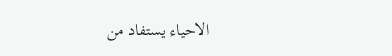الاحياء يستفاد من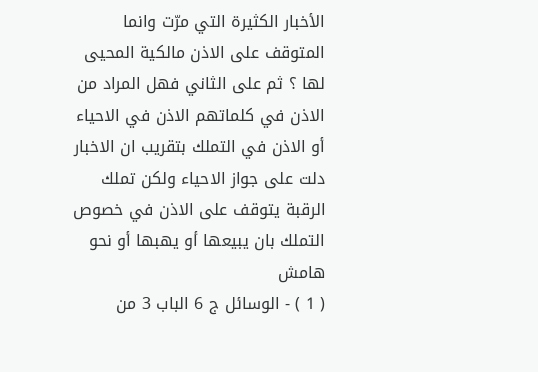الأخبار الكثيرة التي مرّت وانما المتوقف على الاذن مالكية المحيى لها ؟ ثم على الثاني فهل المراد من الاذن في كلماتهم الاذن في الاحياء أو الاذن في التملك بتقريب ان الاخبار دلت على جواز الاحياء ولكن تملك الرقبة يتوقف على الاذن في خصوص التملك بان يبيعها أو يهبها أو نحو
هامش
( 1 ) - الوسائل ج 6 الباب 3 من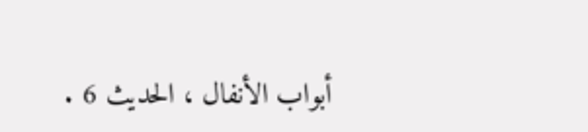أبواب الأنفال ، الحديث 6 .